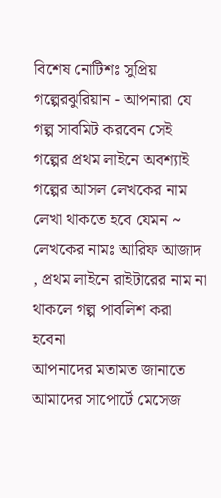বিশেষ নোটিশঃ সুপ্রিয় গল্পেরঝুরিয়ান - আপনারা যে গল্প সাবমিট করবেন সেই গল্পের প্রথম লাইনে অবশ্যাই গল্পের আসল লেখকের নাম লেখা থাকতে হবে যেমন ~ লেখকের নামঃ আরিফ আজাদ , প্রথম লাইনে রাইটারের নাম না থাকলে গল্প পাবলিশ করা হবেনা
আপনাদের মতামত জানাতে আমাদের সাপোর্টে মেসেজ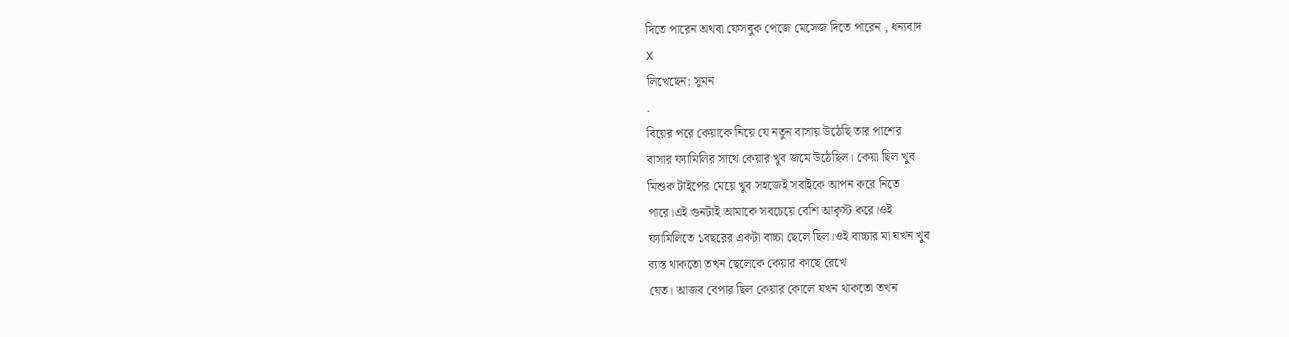দিতে পারেন অথবা ফেসবুক পেজে মেসেজ দিতে পারেন , ধন্যবাদ
X
লিখেছেন: সুমন
.
বিয়ের পরে কেয়াকে নিয়ে যে নতুন বাসায় উঠেছি তার পাশের
বাসার ফ্যামিলির সাথে কেয়ার খুব জমে উঠেছিল। কেয়া ছিল খুব
মিশুক টাইপের মেয়ে খুব সহজেই সবাইকে আপন করে নিতে
পারে।এই গুনটাই আমাকে সবচেয়ে বেশি আকৃস্ট করে।ওই
ফ্যামিলিতে ১বছরের একটা বাচ্চা ছেলে ছিল।ওই বাচ্চার মা যখন খুব
ব্যস্ত থাকতো তখন ছেলেকে কেয়ার কাছে রেখে
যেত। আজব বেপার ছিল কেয়ার কোলে যখন থাকতো তখন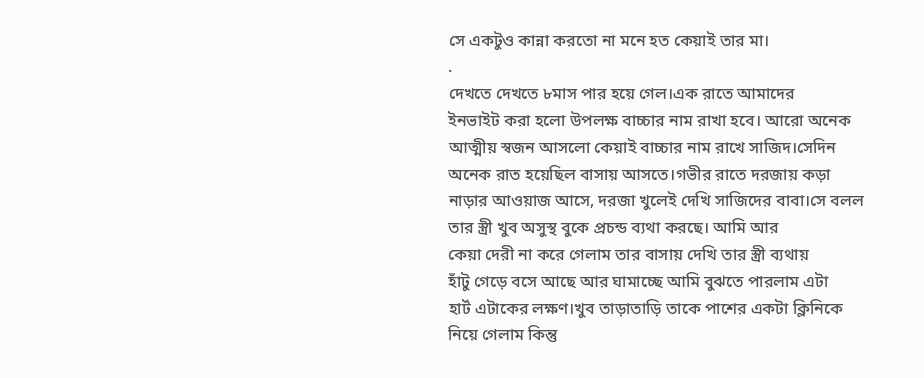সে একটুও কান্না করতো না মনে হত কেয়াই তার মা।
.
দেখতে দেখতে ৮মাস পার হয়ে গেল।এক রাতে আমাদের
ইনভাইট করা হলো উপলক্ষ বাচ্চার নাম রাখা হবে। আরো অনেক
আত্মীয় স্বজন আসলো কেয়াই বাচ্চার নাম রাখে সাজিদ।সেদিন
অনেক রাত হয়েছিল বাসায় আসতে।গভীর রাতে দরজায় কড়া
নাড়ার আওয়াজ আসে, দরজা খুলেই দেখি সাজিদের বাবা।সে বলল
তার স্ত্রী খুব অসুস্থ বুকে প্রচন্ড ব্যথা করছে। আমি আর
কেয়া দেরী না করে গেলাম তার বাসায় দেখি তার স্ত্রী ব্যথায়
হাঁটু গেড়ে বসে আছে আর ঘামাচ্ছে আমি বুঝতে পারলাম এটা
হার্ট এটাকের লক্ষণ।খুব তাড়াতাড়ি তাকে পাশের একটা ক্লিনিকে
নিয়ে গেলাম কিন্তু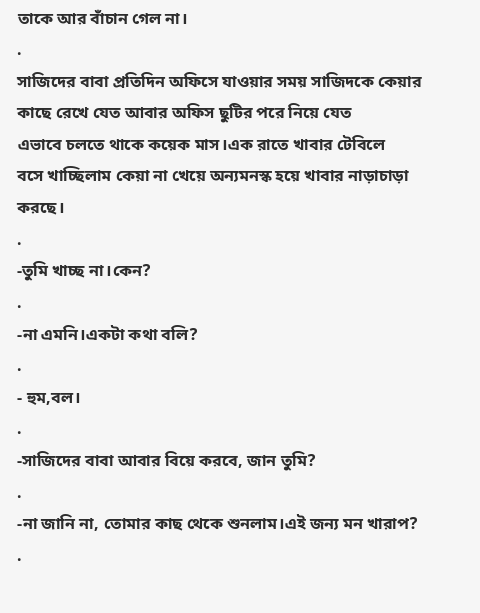তাকে আর বাঁচান গেল না।
.
সাজিদের বাবা প্রতিদিন অফিসে যাওয়ার সময় সাজিদকে কেয়ার
কাছে রেখে যেত আবার অফিস ছুটির পরে নিয়ে যেত
এভাবে চলতে থাকে কয়েক মাস।এক রাতে খাবার টেবিলে
বসে খাচ্ছিলাম কেয়া না খেয়ে অন্যমনস্ক হয়ে খাবার নাড়াচাড়া
করছে।
.
-তুমি খাচ্ছ না।কেন?
.
-না এমনি।একটা কথা বলি?
.
- হুম,বল।
.
-সাজিদের বাবা আবার বিয়ে করবে, জান তুমি?
.
-না জানি না, তোমার কাছ থেকে শুনলাম।এই জন্য মন খারাপ?
.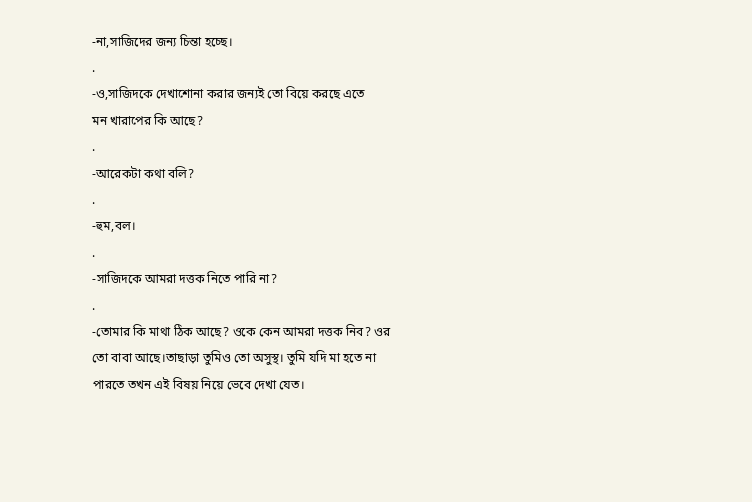-না,সাজিদের জন্য চিন্তা হচ্ছে।
.
-ও,সাজিদকে দেখাশোনা করার জন্যই তো বিয়ে করছে এতে
মন খারাপের কি আছে?
.
-আরেকটা কথা বলি?
.
-হুম,বল।
.
-সাজিদকে আমরা দত্তক নিতে পারি না?
.
-তোমার কি মাথা ঠিক আছে? ওকে কেন আমরা দত্তক নিব? ওর
তো বাবা আছে।তাছাড়া তুমিও তো অসুস্থ। তুমি যদি মা হতে না
পারতে তখন এই বিষয় নিয়ে ভেবে দেখা যেত।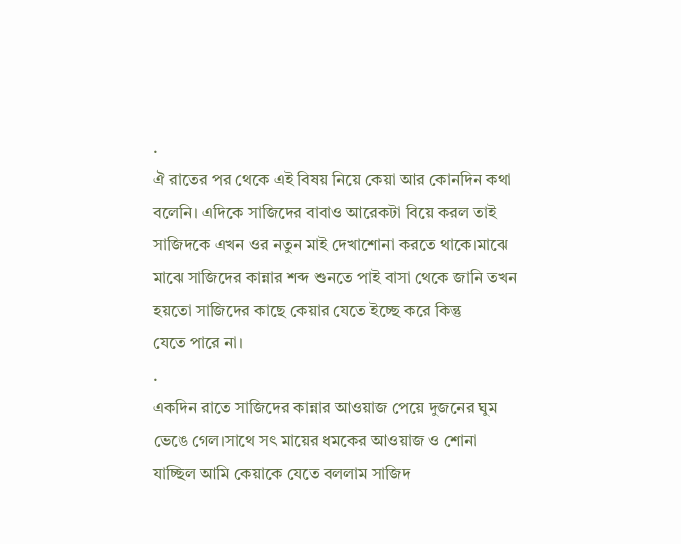.
ঐ রাতের পর থেকে এই বিষয় নিয়ে কেয়া আর কোনদিন কথা
বলেনি। এদিকে সাজিদের বাবাও আরেকটা বিয়ে করল তাই
সাজিদকে এখন ওর নতুন মাই দেখাশোনা করতে থাকে।মাঝে
মাঝে সাজিদের কান্নার শব্দ শুনতে পাই বাসা থেকে জানি তখন
হয়তো সাজিদের কাছে কেয়ার যেতে ইচ্ছে করে কিন্তু
যেতে পারে না।
.
একদিন রাতে সাজিদের কান্নার আওয়াজ পেয়ে দুজনের ঘুম
ভেঙে গেল।সাথে সৎ মায়ের ধমকের আওয়াজ ও শোনা
যাচ্ছিল আমি কেয়াকে যেতে বললাম সাজিদ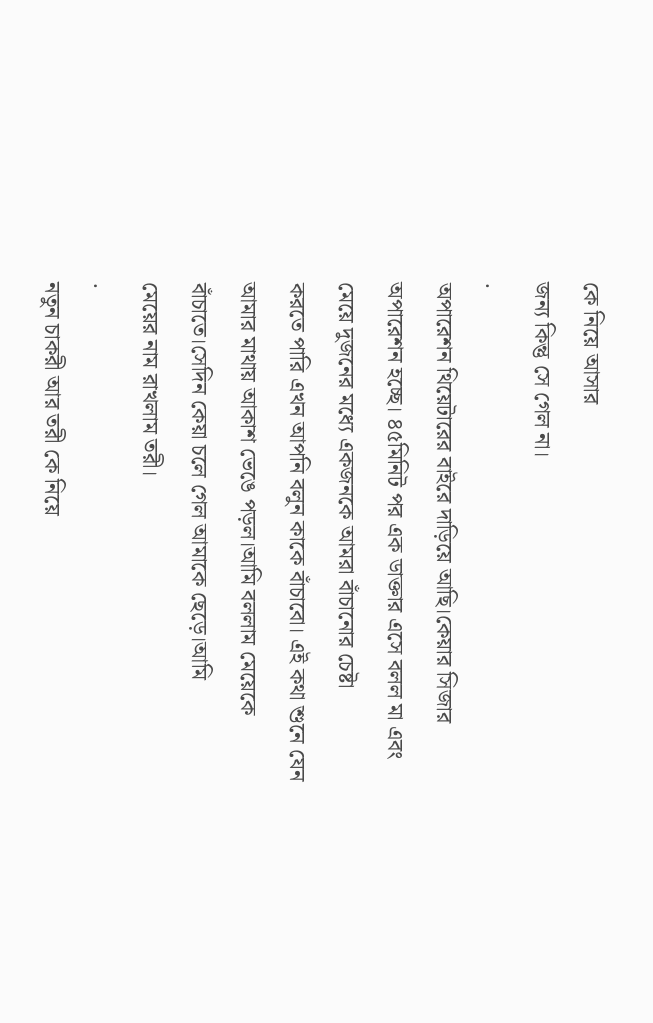কে নিয়ে আসার
জন্য কিন্তু সে গেল না।
.
অপারেশন থিয়েটারের বাইরে দাড়িয়ে আছি।কেয়ার সিজার
অপারেশন হচ্ছে। ৪৫মিনিট পর এক ডাক্তার এসে বলল মা এবং
মেয়ে দুজনের মধ্যে একজনকে আমরা বাঁচানোর চেষ্টা
করতে পারি এখন আপনি বলুন কাকে বাঁচাবো। এই কথা শুনে যেন
আমার মাথায় আকাশ ভেঙে পড়ল।আমি বললাম মেয়েকে
বাঁচাতে।সেদিন কেয়া চলে গেল আমাকে ছেড়ে।আমি
মেয়ের নাম রাখলাম তরী।
.
নতুন চাকরী আর তরী কে নিয়ে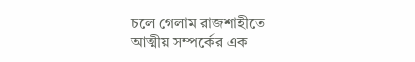চলে গেলাম রাজশাহীতে
আত্মীয় সম্পর্কের এক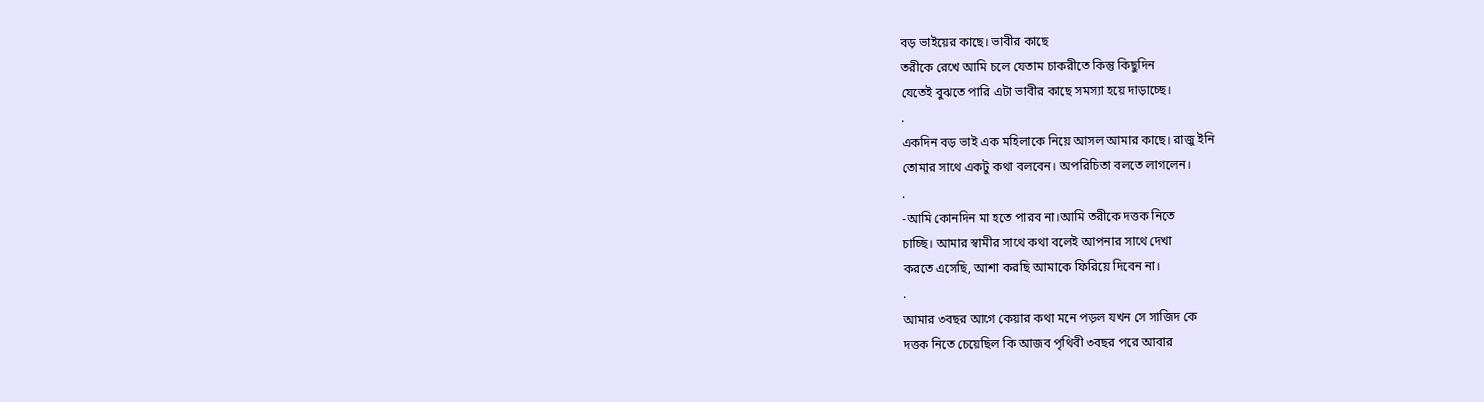বড় ভাইয়ের কাছে। ভাবীর কাছে
তরীকে রেখে আমি চলে যেতাম চাকরীতে কিন্তু কিছুদিন
যেতেই বুঝতে পারি এটা ভাবীর কাছে সমস্যা হয়ে দাড়াচ্ছে।
.
একদিন বড় ভাই এক মহিলাকে নিয়ে আসল আমার কাছে। রাজু ইনি
তোমার সাথে একটু কথা বলবেন। অপরিচিতা বলতে লাগলেন।
.
-আমি কোনদিন মা হতে পারব না।আমি তরীকে দত্তক নিতে
চাচ্ছি। আমার স্বামীর সাথে কথা বলেই আপনার সাথে দেখা
করতে এসেছি, আশা করছি আমাকে ফিরিয়ে দিবেন না।
.
আমার ৩বছর আগে কেয়ার কথা মনে পড়ল যখন সে সাজিদ কে
দত্তক নিতে চেয়েছিল কি আজব পৃথিবী ৩বছর পরে আবার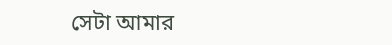সেটা আমার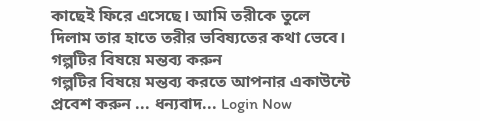কাছেই ফিরে এসেছে। আমি তরীকে তুলে
দিলাম তার হাতে তরীর ভবিষ্যতের কথা ভেবে।
গল্পটির বিষয়ে মন্তব্য করুন
গল্পটির বিষয়ে মন্তব্য করতে আপনার একাউন্টে প্রবেশ করুন ... ধন্যবাদ... Login Now